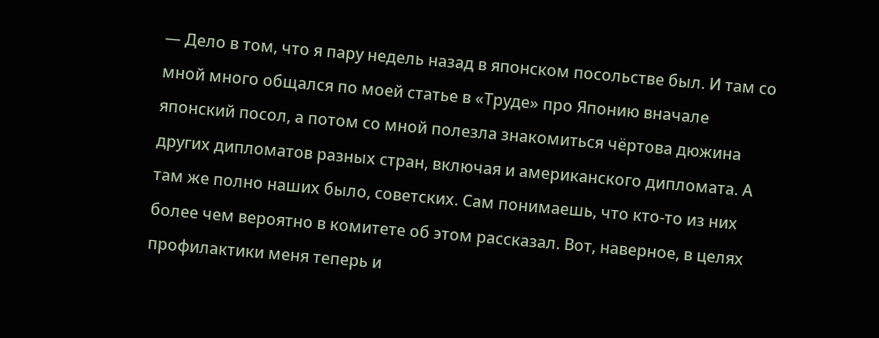— Дело в том, что я пару недель назад в японском посольстве был. И там со мной много общался по моей статье в «Труде» про Японию вначале японский посол, а потом со мной полезла знакомиться чёртова дюжина других дипломатов разных стран, включая и американского дипломата. А там же полно наших было, советских. Сам понимаешь, что кто-то из них более чем вероятно в комитете об этом рассказал. Вот, наверное, в целях профилактики меня теперь и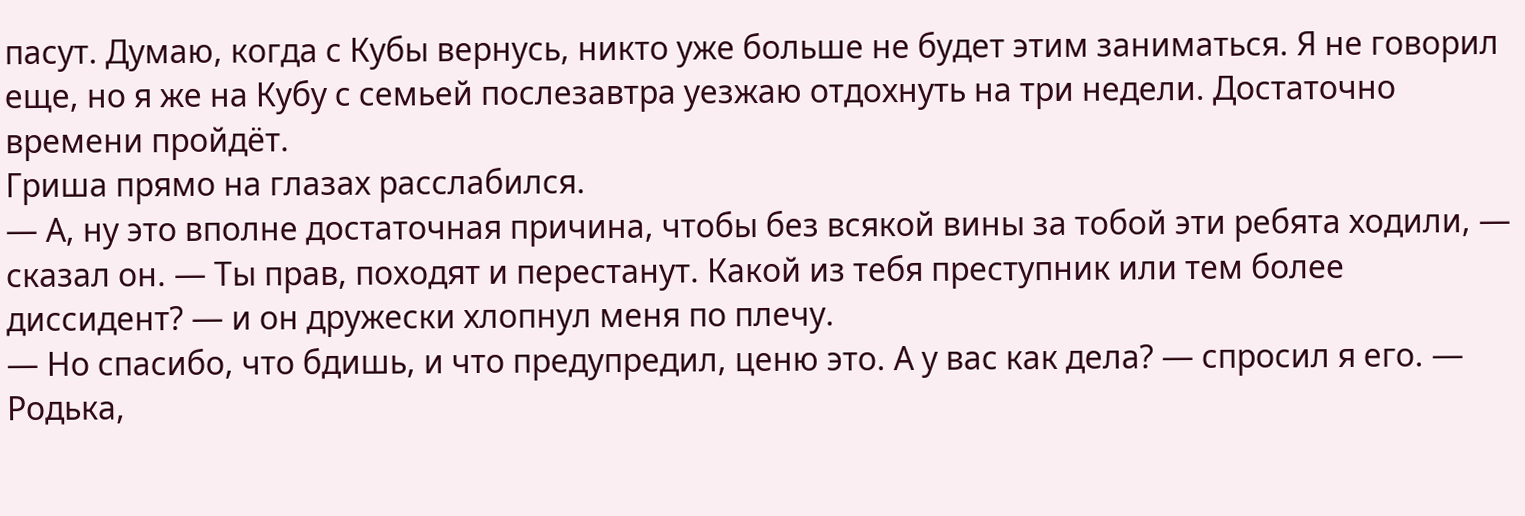пасут. Думаю, когда с Кубы вернусь, никто уже больше не будет этим заниматься. Я не говорил еще, но я же на Кубу с семьей послезавтра уезжаю отдохнуть на три недели. Достаточно времени пройдёт.
Гриша прямо на глазах расслабился.
— А, ну это вполне достаточная причина, чтобы без всякой вины за тобой эти ребята ходили, — сказал он. — Ты прав, походят и перестанут. Какой из тебя преступник или тем более диссидент? — и он дружески хлопнул меня по плечу.
— Но спасибо, что бдишь, и что предупредил, ценю это. А у вас как дела? — спросил я его. — Родька,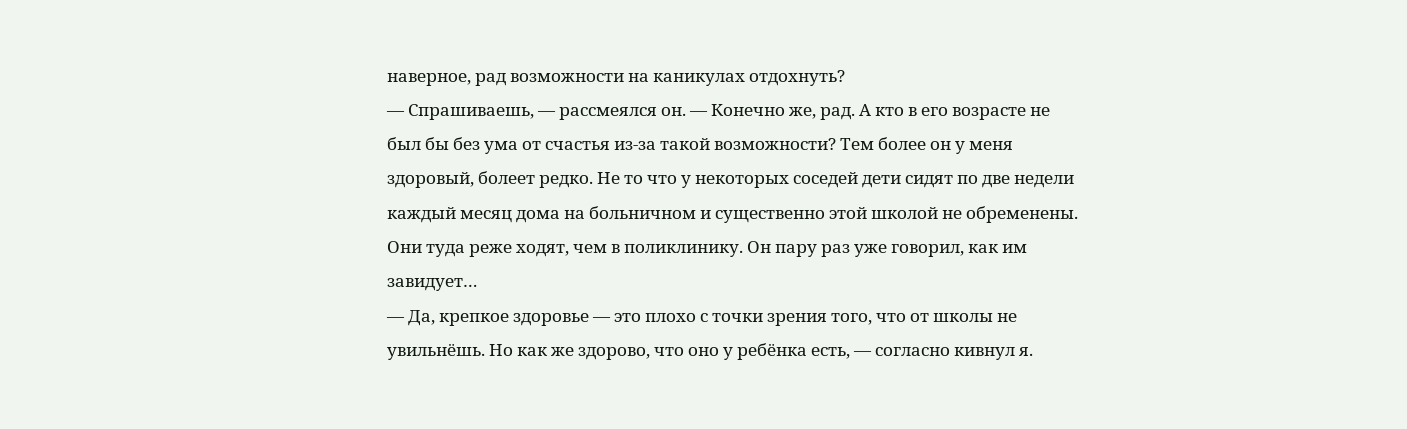наверное, рад возможности на каникулах отдохнуть?
— Спрашиваешь, — рассмеялся он. — Конечно же, рад. А кто в его возрасте не был бы без ума от счастья из-за такой возможности? Тем более он у меня здоровый, болеет редко. Не то что у некоторых соседей дети сидят по две недели каждый месяц дома на больничном и существенно этой школой не обременены. Они туда реже ходят, чем в поликлинику. Он пару раз уже говорил, как им завидует…
— Да, крепкое здоровье — это плохо с точки зрения того, что от школы не увильнёшь. Но как же здорово, что оно у ребёнка есть, — согласно кивнул я.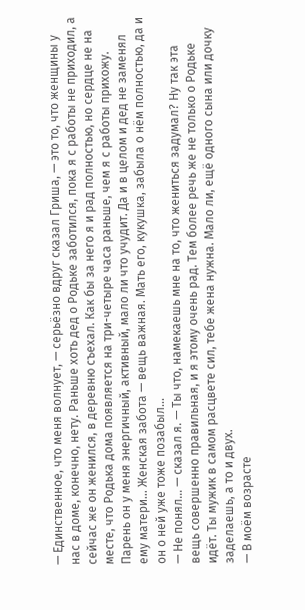— Единственное, что меня волнует, — серьёзно вдруг сказал Гриша, — это то, что женщины у нас в доме, конечно, нету. Раньше хоть дед о Родьке заботился, пока я с работы не приходил, а сейчас же он женился, в деревню съехал. Как бы за него я и рад полностью, но сердце не на месте, что Родька дома появляется на три-четыре часа раньше, чем я с работы прихожу. Парень он у меня энергичный, активный, мало ли что учудит. Да и в целом и дед не заменял ему матери… Женская забота — вещь важная. Мать его, кукушка, забыла о нём полностью, да и он о ней уже тоже позабыл…
— Не понял… — сказал я. — Ты что, намекаешь мне на то, что жениться задумал? Ну так эта вещь совершенно правильная, и я этому очень рад. Тем более речь же не только о Родьке идёт. Ты мужик в самом расцвете сил, тебе жена нужна. Мало ли, ещё одного сына или дочку заделаешь, а то и двух.
— В моём возрасте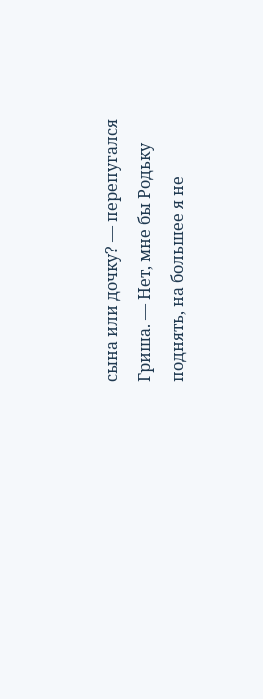сына или дочку? — перепугался Гриша. — Нет, мне бы Родьку поднять, на большее я не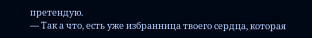претендую.
— Так а что, есть уже избранница твоего сердца, которая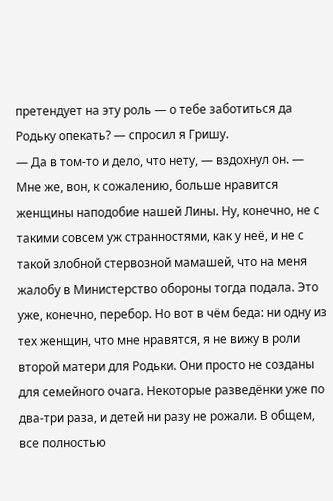претендует на эту роль — о тебе заботиться да Родьку опекать? — спросил я Гришу.
— Да в том-то и дело, что нету, — вздохнул он. — Мне же, вон, к сожалению, больше нравится женщины наподобие нашей Лины. Ну, конечно, не с такими совсем уж странностями, как у неё, и не с такой злобной стервозной мамашей, что на меня жалобу в Министерство обороны тогда подала. Это уже, конечно, перебор. Но вот в чём беда: ни одну из тех женщин, что мне нравятся, я не вижу в роли второй матери для Родьки. Они просто не созданы для семейного очага. Некоторые разведёнки уже по два-три раза, и детей ни разу не рожали. В общем, все полностью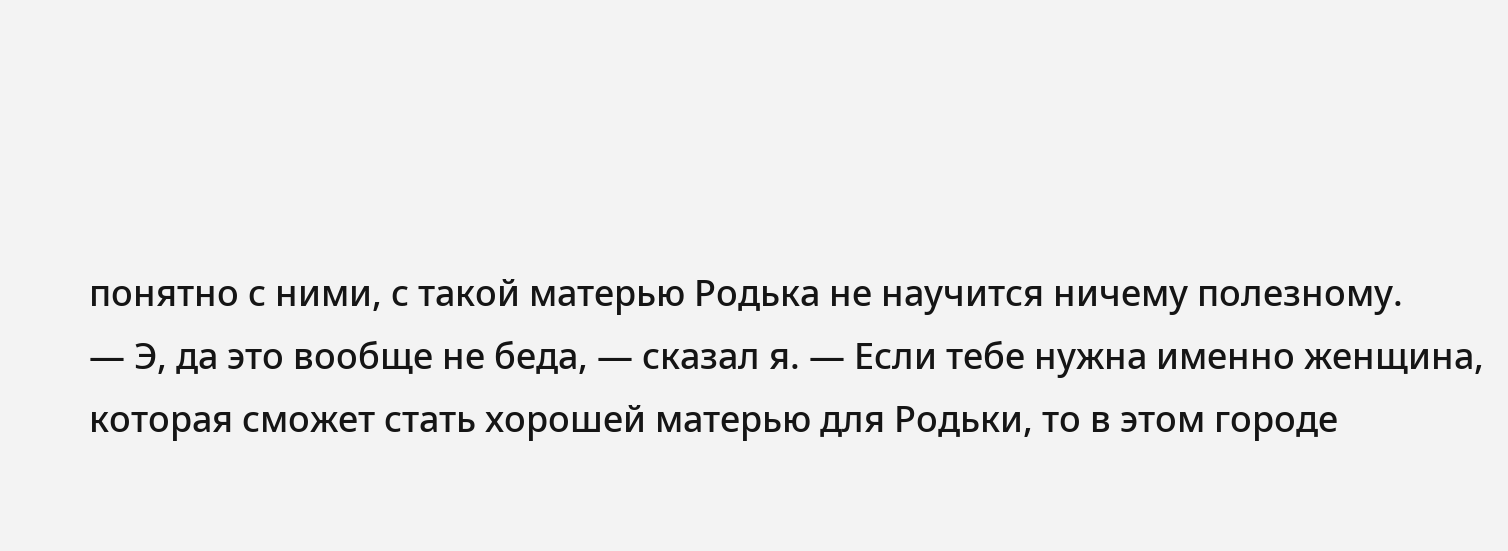понятно с ними, с такой матерью Родька не научится ничему полезному.
— Э, да это вообще не беда, — сказал я. — Если тебе нужна именно женщина, которая сможет стать хорошей матерью для Родьки, то в этом городе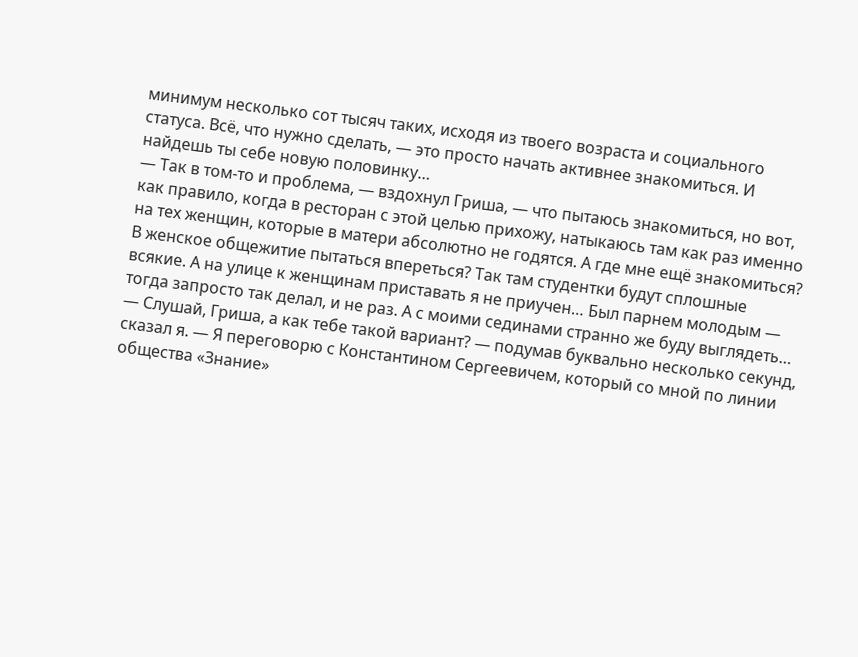минимум несколько сот тысяч таких, исходя из твоего возраста и социального статуса. Всё, что нужно сделать, — это просто начать активнее знакомиться. И найдешь ты себе новую половинку…
— Так в том-то и проблема, — вздохнул Гриша, — что пытаюсь знакомиться, но вот, как правило, когда в ресторан с этой целью прихожу, натыкаюсь там как раз именно на тех женщин, которые в матери абсолютно не годятся. А где мне ещё знакомиться? В женское общежитие пытаться впереться? Так там студентки будут сплошные всякие. А на улице к женщинам приставать я не приучен… Был парнем молодым — тогда запросто так делал, и не раз. А с моими сединами странно же буду выглядеть…
— Слушай, Гриша, а как тебе такой вариант? — подумав буквально несколько секунд, сказал я. — Я переговорю с Константином Сергеевичем, который со мной по линии общества «Знание»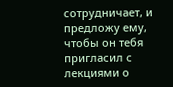сотрудничает, и предложу ему, чтобы он тебя пригласил с лекциями о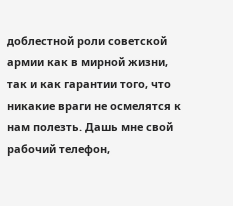доблестной роли советской армии как в мирной жизни, так и как гарантии того, что никакие враги не осмелятся к нам полезть. Дашь мне свой рабочий телефон,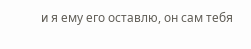и я ему его оставлю, он сам тебя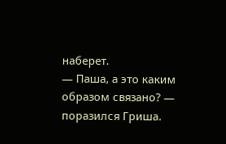наберет.
— Паша, а это каким образом связано? — поразился Гриша.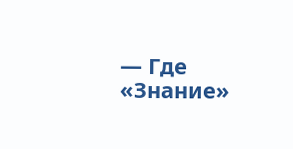— Где «Знание»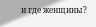и где женщины?